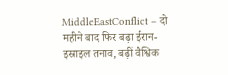MiddleEastConflict – दो महीने बाद फिर बढ़ा ईरान-इस्राइल तनाव, बढ़ीं वैश्विक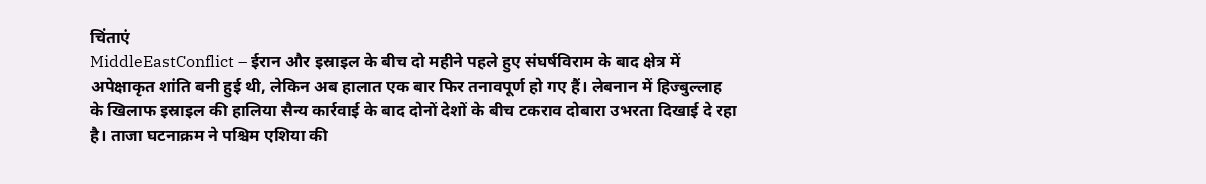चिंताएं
MiddleEastConflict – ईरान और इस्राइल के बीच दो महीने पहले हुए संघर्षविराम के बाद क्षेत्र में अपेक्षाकृत शांति बनी हुई थी, लेकिन अब हालात एक बार फिर तनावपूर्ण हो गए हैं। लेबनान में हिज्बुल्लाह के खिलाफ इस्राइल की हालिया सैन्य कार्रवाई के बाद दोनों देशों के बीच टकराव दोबारा उभरता दिखाई दे रहा है। ताजा घटनाक्रम ने पश्चिम एशिया की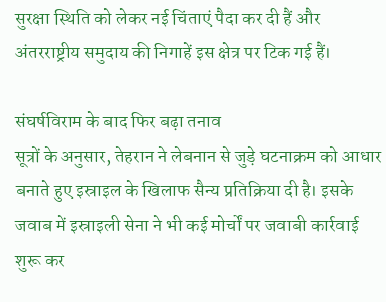सुरक्षा स्थिति को लेकर नई चिंताएं पैदा कर दी हैं और अंतरराष्ट्रीय समुदाय की निगाहें इस क्षेत्र पर टिक गई हैं।

संघर्षविराम के बाद फिर बढ़ा तनाव
सूत्रों के अनुसार, तेहरान ने लेबनान से जुड़े घटनाक्रम को आधार बनाते हुए इस्राइल के खिलाफ सैन्य प्रतिक्रिया दी है। इसके जवाब में इस्राइली सेना ने भी कई मोर्चों पर जवाबी कार्रवाई शुरू कर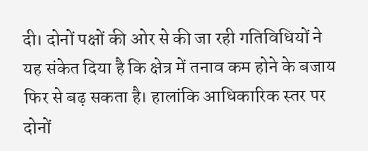दी। दोनों पक्षों की ओर से की जा रही गतिविधियों ने यह संकेत दिया है कि क्षेत्र में तनाव कम होने के बजाय फिर से बढ़ सकता है। हालांकि आधिकारिक स्तर पर दोनों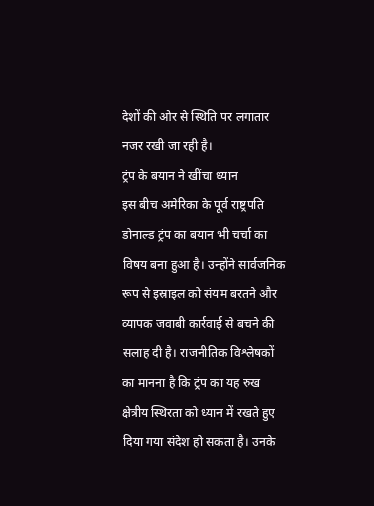देशों की ओर से स्थिति पर लगातार नजर रखी जा रही है।
ट्रंप के बयान ने खींचा ध्यान
इस बीच अमेरिका के पूर्व राष्ट्रपति डोनाल्ड ट्रंप का बयान भी चर्चा का विषय बना हुआ है। उन्होंने सार्वजनिक रूप से इस्राइल को संयम बरतने और व्यापक जवाबी कार्रवाई से बचने की सलाह दी है। राजनीतिक विश्लेषकों का मानना है कि ट्रंप का यह रुख क्षेत्रीय स्थिरता को ध्यान में रखते हुए दिया गया संदेश हो सकता है। उनके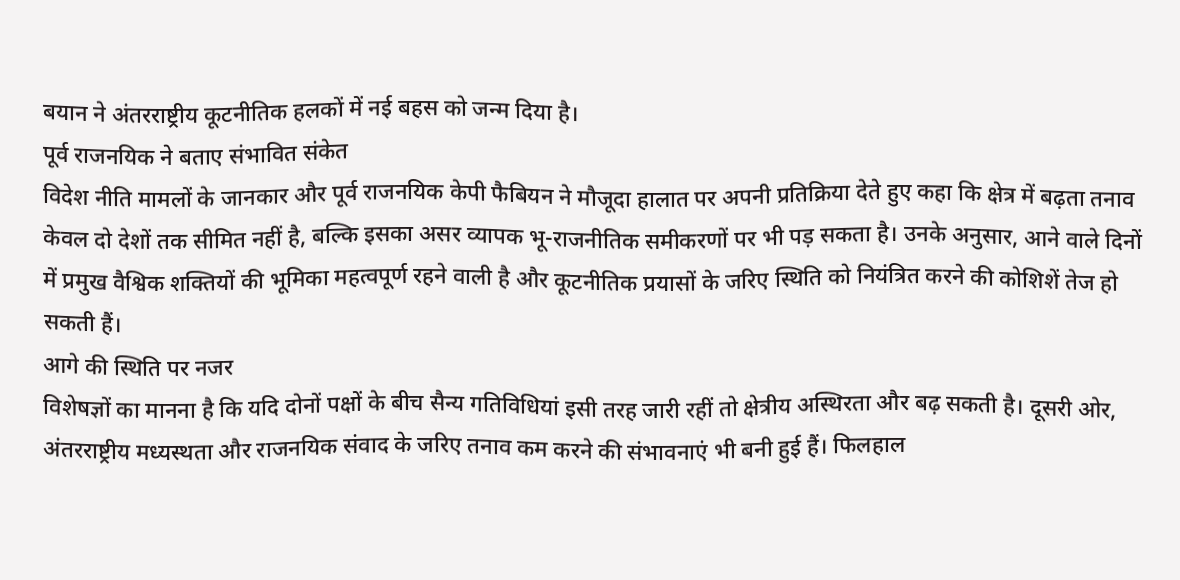बयान ने अंतरराष्ट्रीय कूटनीतिक हलकों में नई बहस को जन्म दिया है।
पूर्व राजनयिक ने बताए संभावित संकेत
विदेश नीति मामलों के जानकार और पूर्व राजनयिक केपी फैबियन ने मौजूदा हालात पर अपनी प्रतिक्रिया देते हुए कहा कि क्षेत्र में बढ़ता तनाव केवल दो देशों तक सीमित नहीं है, बल्कि इसका असर व्यापक भू-राजनीतिक समीकरणों पर भी पड़ सकता है। उनके अनुसार, आने वाले दिनों में प्रमुख वैश्विक शक्तियों की भूमिका महत्वपूर्ण रहने वाली है और कूटनीतिक प्रयासों के जरिए स्थिति को नियंत्रित करने की कोशिशें तेज हो सकती हैं।
आगे की स्थिति पर नजर
विशेषज्ञों का मानना है कि यदि दोनों पक्षों के बीच सैन्य गतिविधियां इसी तरह जारी रहीं तो क्षेत्रीय अस्थिरता और बढ़ सकती है। दूसरी ओर, अंतरराष्ट्रीय मध्यस्थता और राजनयिक संवाद के जरिए तनाव कम करने की संभावनाएं भी बनी हुई हैं। फिलहाल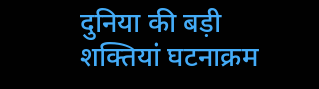दुनिया की बड़ी शक्तियां घटनाक्रम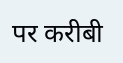पर करीबी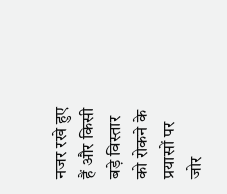नजर रखे हुए हैं और किसी बड़े विस्तार को रोकने के प्रयासों पर जोर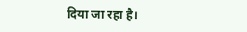दिया जा रहा है।